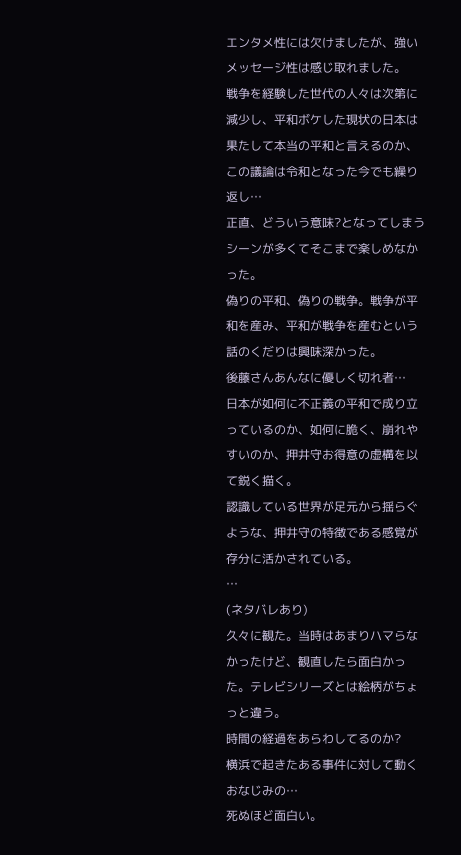エンタメ性には欠けましたが、強いメッセージ性は感じ取れました。
戦争を経験した世代の人々は次第に減少し、平和ボケした現状の日本は果たして本当の平和と言えるのか、この議論は令和となった今でも繰り返し…
正直、どういう意味?となってしまうシーンが多くてそこまで楽しめなかった。
偽りの平和、偽りの戦争。戦争が平和を産み、平和が戦争を産むという話のくだりは興味深かった。
後藤さんあんなに優しく切れ者…
日本が如何に不正義の平和で成り立っているのか、如何に脆く、崩れやすいのか、押井守お得意の虚構を以て鋭く描く。
認識している世界が足元から揺らぐような、押井守の特徴である感覚が存分に活かされている。
…
(ネタバレあり)
久々に観た。当時はあまりハマらなかったけど、観直したら面白かった。テレビシリーズとは絵柄がちょっと違う。
時間の経過をあらわしてるのか?
横浜で起きたある事件に対して動くおなじみの…
死ぬほど面白い。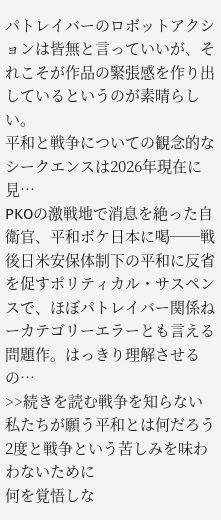パトレイバーのロボットアクションは皆無と言っていいが、それこそが作品の緊張感を作り出しているというのが素晴らしい。
平和と戦争についての観念的なシークエンスは2026年現在に見…
PKOの激戦地で消息を絶った自衛官、平和ボケ日本に喝──戦後日米安保体制下の平和に反省を促すポリティカル・サスペンスで、ほぼパトレイバー関係ねーカテゴリーエラーとも言える問題作。はっきり理解させるの…
>>続きを読む戦争を知らない私たちが願う平和とは何だろう
2度と戦争という苦しみを味わわないために
何を覚悟しな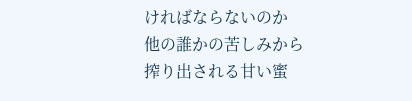ければならないのか
他の誰かの苦しみから搾り出される甘い蜜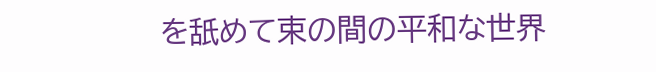を舐めて束の間の平和な世界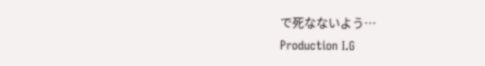で死なないよう…
Production I.G